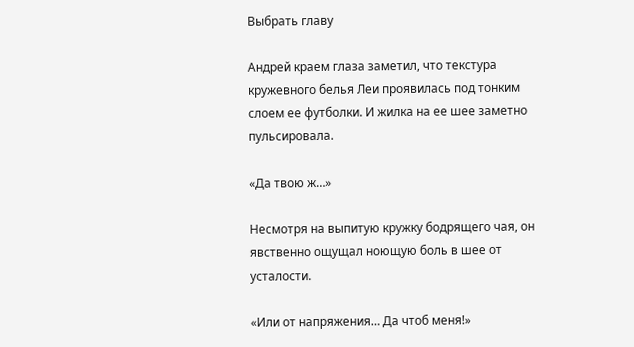Выбрать главу

Андрей краем глаза заметил, что текстура кружевного белья Леи проявилась под тонким слоем ее футболки. И жилка на ее шее заметно пульсировала.

«Да твою ж…»

Несмотря на выпитую кружку бодрящего чая, он явственно ощущал ноющую боль в шее от усталости.

«Или от напряжения… Да чтоб меня!»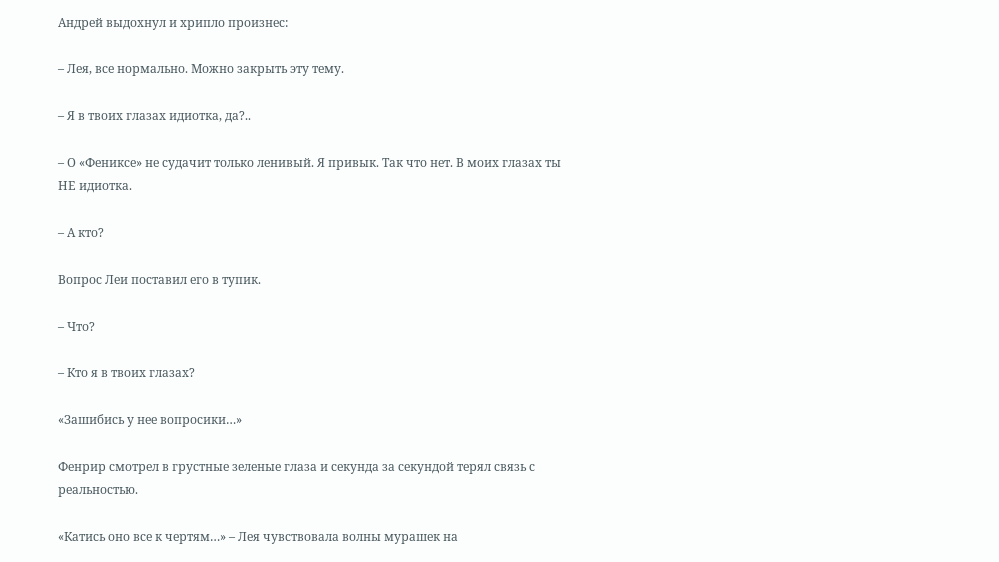Андрей выдохнул и хрипло произнес:

– Лея, все нормально. Можно закрыть эту тему.

– Я в твоих глазах идиотка, да?..

– О «Фениксе» не судачит только ленивый. Я привык. Так что нет. В моих глазах ты НЕ идиотка.

– А кто?

Вопрос Леи поставил его в тупик.

– Что?

– Кто я в твоих глазах?

«Зашибись у нее вопросики…»

Фенрир смотрел в грустные зеленые глаза и секунда за секундой терял связь с реальностью.

«Катись оно все к чертям…» – Лея чувствовала волны мурашек на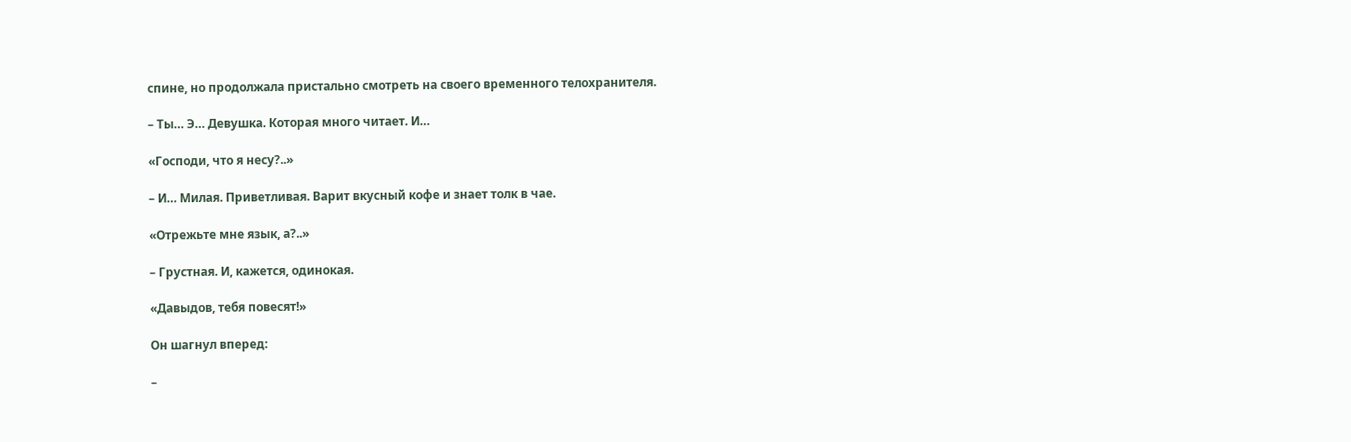спине, но продолжала пристально смотреть на своего временного телохранителя.

– Ты… Э… Девушка. Которая много читает. И…

«Господи, что я несу?..»

– И… Милая. Приветливая. Варит вкусный кофе и знает толк в чае.

«Отрежьте мне язык, а?..»

– Грустная. И, кажется, одинокая.

«Давыдов, тебя повесят!»

Он шагнул вперед:

–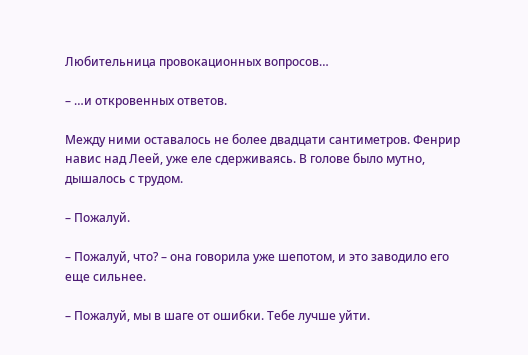Любительница провокационных вопросов…

– …и откровенных ответов.

Между ними оставалось не более двадцати сантиметров. Фенрир навис над Леей, уже еле сдерживаясь. В голове было мутно, дышалось с трудом.

– Пожалуй.

– Пожалуй, что? – она говорила уже шепотом, и это заводило его еще сильнее.

– Пожалуй, мы в шаге от ошибки. Тебе лучше уйти.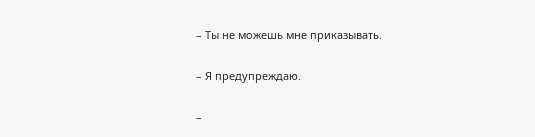– Ты не можешь мне приказывать.

– Я предупреждаю.

–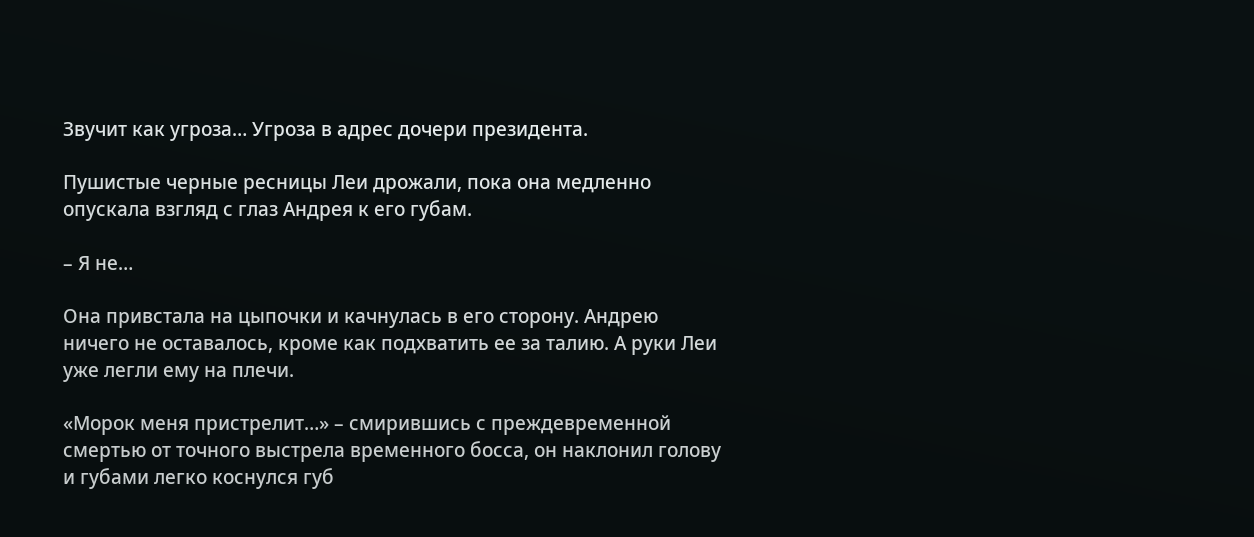Звучит как угроза… Угроза в адрес дочери президента.

Пушистые черные ресницы Леи дрожали, пока она медленно опускала взгляд с глаз Андрея к его губам.

– Я не…

Она привстала на цыпочки и качнулась в его сторону. Андрею ничего не оставалось, кроме как подхватить ее за талию. А руки Леи уже легли ему на плечи.

«Морок меня пристрелит…» – смирившись с преждевременной смертью от точного выстрела временного босса, он наклонил голову и губами легко коснулся губ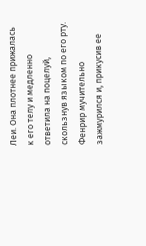Леи. Она плотнее прижалась к его телу и медленно ответила на поцелуй, скользнув языком по его рту. Фенрир мучительно зажмурился и, прикусив ее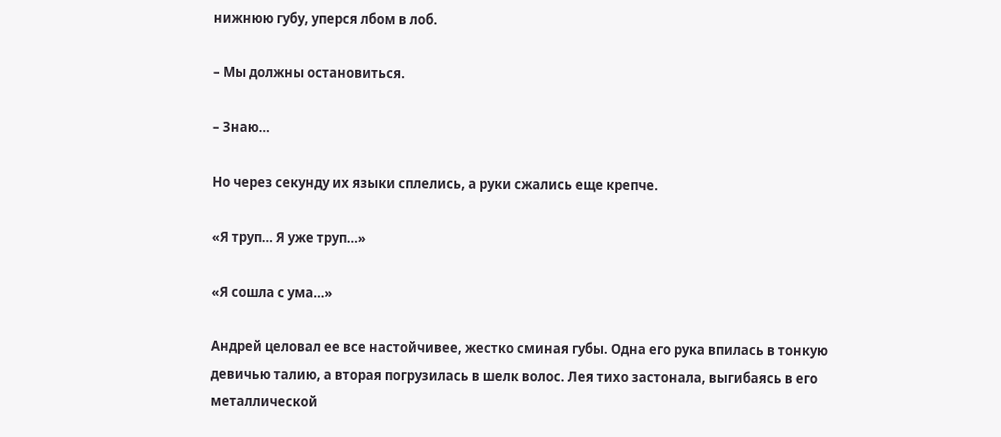нижнюю губу, уперся лбом в лоб.

– Мы должны остановиться.

– Знаю…

Но через секунду их языки сплелись, а руки сжались еще крепче.

«Я труп… Я уже труп…»

«Я сошла с ума…»

Андрей целовал ее все настойчивее, жестко сминая губы. Одна его рука впилась в тонкую девичью талию, а вторая погрузилась в шелк волос. Лея тихо застонала, выгибаясь в его металлической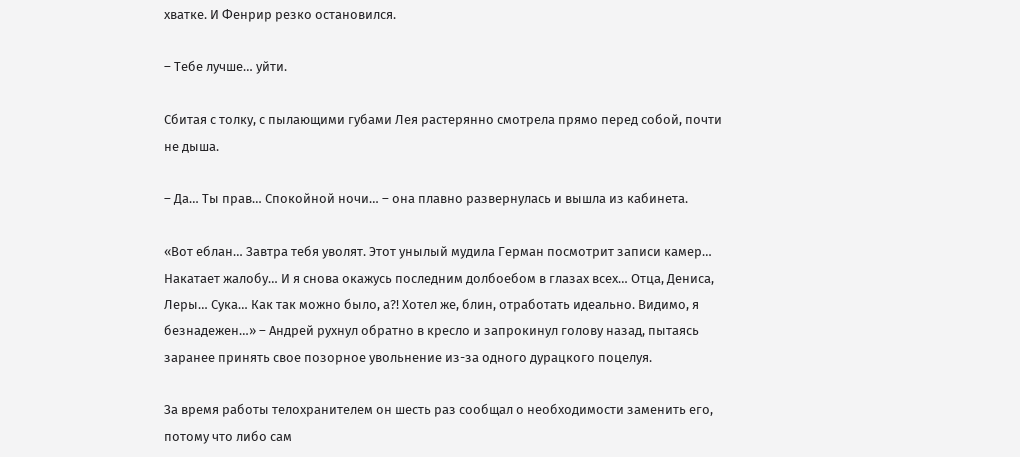хватке. И Фенрир резко остановился.

– Тебе лучше… уйти.

Сбитая с толку, с пылающими губами Лея растерянно смотрела прямо перед собой, почти не дыша.

– Да… Ты прав… Спокойной ночи… – она плавно развернулась и вышла из кабинета.

«Вот еблан… Завтра тебя уволят. Этот унылый мудила Герман посмотрит записи камер… Накатает жалобу… И я снова окажусь последним долбоебом в глазах всех… Отца, Дениса, Леры… Сука… Как так можно было, а?! Хотел же, блин, отработать идеально. Видимо, я безнадежен…» – Андрей рухнул обратно в кресло и запрокинул голову назад, пытаясь заранее принять свое позорное увольнение из-за одного дурацкого поцелуя.

За время работы телохранителем он шесть раз сообщал о необходимости заменить его, потому что либо сам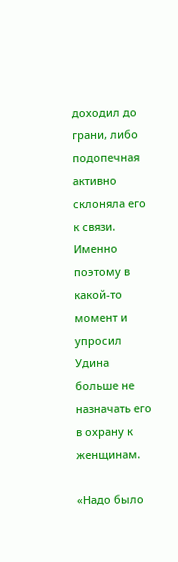доходил до грани, либо подопечная активно склоняла его к связи. Именно поэтому в какой-то момент и упросил Удина больше не назначать его в охрану к женщинам.

«Надо было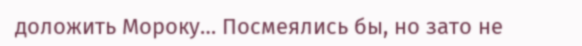доложить Мороку… Посмеялись бы, но зато не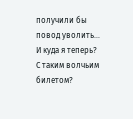получили бы повод уволить… И куда я теперь? С таким волчьим билетом?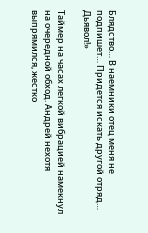Блядство… В наемники отец меня не подпишет… Придется искать другой отряд… Дьявол!»

Таймер на часах легкой вибрацией намекнул на очередной обход. Андрей нехотя выпрямился, жестко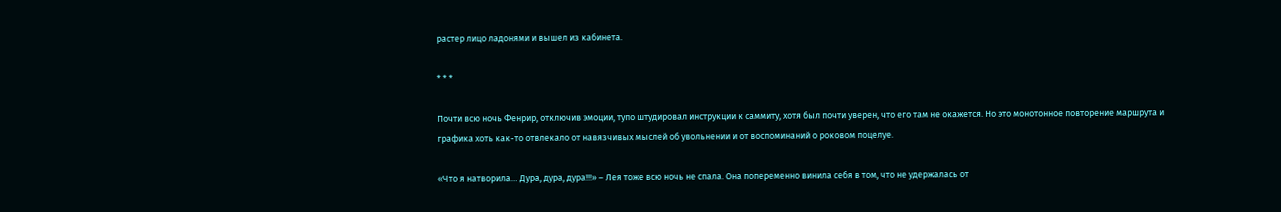растер лицо ладонями и вышел из кабинета.

* * *

Почти всю ночь Фенрир, отключив эмоции, тупо штудировал инструкции к саммиту, хотя был почти уверен, что его там не окажется. Но это монотонное повторение маршрута и графика хоть как-то отвлекало от навязчивых мыслей об увольнении и от воспоминаний о роковом поцелуе.

«Что я натворила… Дура, дура, дура!!!» – Лея тоже всю ночь не спала. Она попеременно винила себя в том, что не удержалась от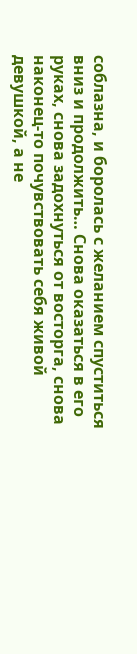соблазна, и боролась с желанием спуститься вниз и продолжить… Снова оказаться в его руках, снова задохнуться от восторга, снова наконец-то почувствовать себя живой девушкой, а не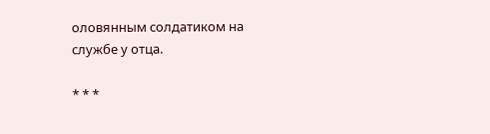оловянным солдатиком на службе у отца.

* * *